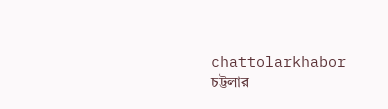chattolarkhabor
চট্টলার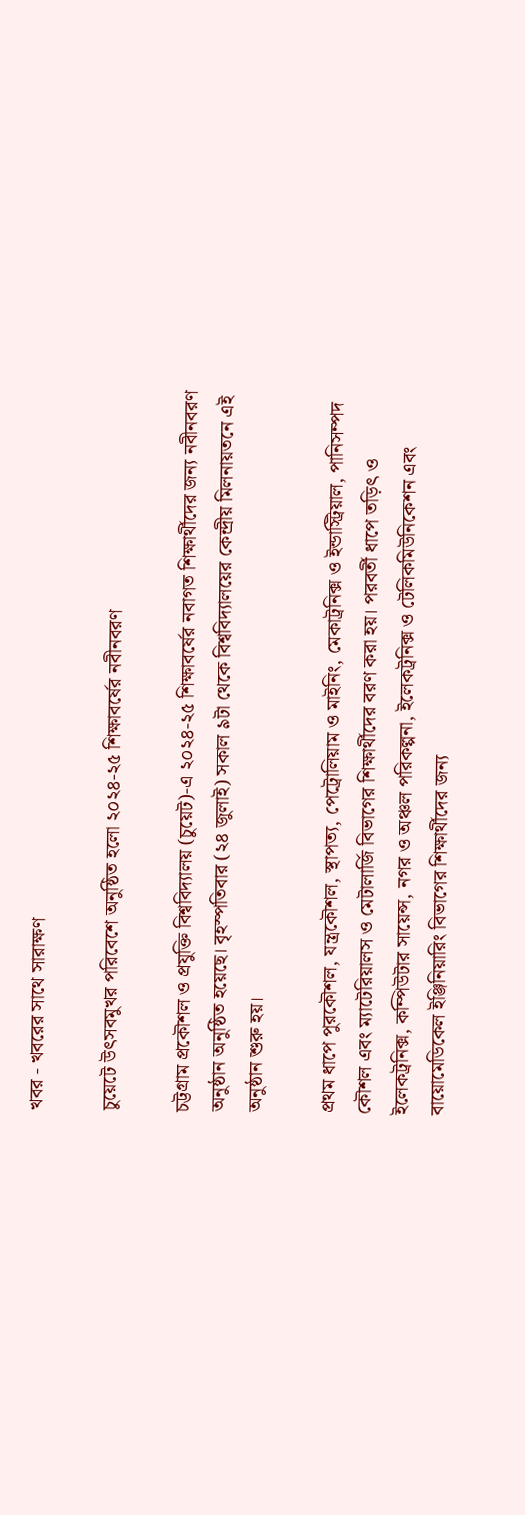খবর - খবরের সাথে সারাক্ষণ

চুয়েটে উৎসবমুখর পরিবেশে অনুষ্ঠিত হলো ২০২৪-২৫ শিক্ষাবর্ষের নবীনবরণ

চট্টগ্রাম প্রকৌশল ও প্রযুক্তি বিশ্ববিদ্যালয় (চুয়েট)-এ ২০২৪-২৫ শিক্ষাবর্ষের নবাগত শিক্ষার্থীদের জন্য নবীনবরণ অনুষ্ঠান অনুষ্ঠিত হয়েছে। বৃহস্পতিবার (২৪ জুলাই) সকাল ৯টা থেকে বিশ্ববিদ্যালয়ের কেন্দ্রীয় মিলনায়তনে এই অনুষ্ঠান শুরু হয়।

প্রথম ধাপে পুরকৌশল, যন্ত্রকৌশল, স্থাপত্য, পেট্রোলিয়াম ও মাইনিং, মেকাট্রনিক্স ও ইন্ডাস্ট্রিয়াল, পানিসম্পদ কৌশল এবং ম্যাটেরিয়ালস ও মেটালার্জি বিভাগের শিক্ষার্থীদের বরণ করা হয়। পরবর্তী ধাপে তড়িৎ ও ইলেকট্রনিক্স, কম্পিউটার সায়েন্স, নগর ও অঞ্চল পরিকল্পনা, ইলেকট্রনিক্স ও টেলিকমিউনিকেশন এবং বায়োমেডিকেল ইঞ্জিনিয়ারিং বিভাগের শিক্ষার্থীদের জন্য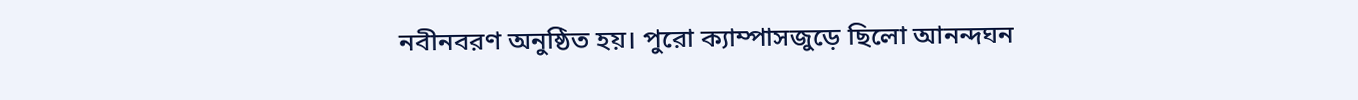নবীনবরণ অনুষ্ঠিত হয়। পুরো ক্যাম্পাসজুড়ে ছিলো আনন্দঘন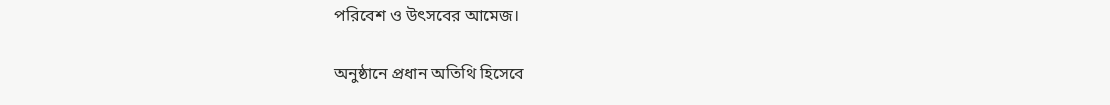পরিবেশ ও উৎসবের আমেজ।

অনুষ্ঠানে প্রধান অতিথি হিসেবে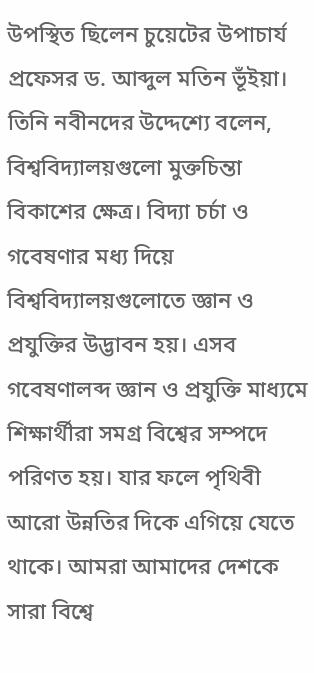উপস্থিত ছিলেন চুয়েটের উপাচার্য প্রফেসর ড. আব্দুল মতিন ভূঁইয়া। তিনি নবীনদের উদ্দেশ্যে বলেন, বিশ্ববিদ্যালয়গুলো মুক্তচিন্তা বিকাশের ক্ষেত্র। বিদ্যা চর্চা ও গবেষণার মধ্য দিয়ে বিশ্ববিদ্যালয়গুলোতে জ্ঞান ও প্রযুক্তির উদ্ভাবন হয়। এসব গবেষণালব্দ জ্ঞান ও প্রযুক্তি মাধ্যমে শিক্ষার্থীরা সমগ্র বিশ্বের সম্পদে পরিণত হয়। যার ফলে পৃথিবী আরো উন্নতির দিকে এগিয়ে যেতে থাকে। আমরা আমাদের দেশকে সারা বিশ্বে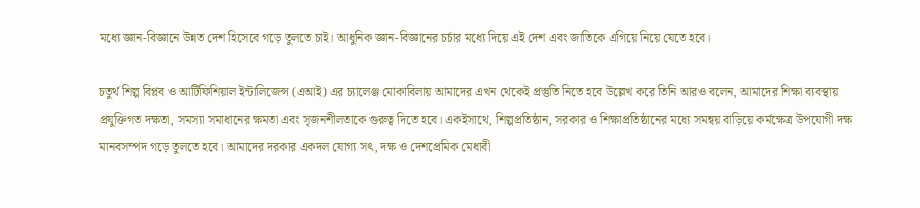মধ্যে জ্ঞান-বিজ্ঞানে উন্নত দেশ হিসেবে গড়ে তুলতে চাই। আধুনিক জ্ঞান-বিজ্ঞানের চর্চার মধ্যে দিয়ে এই দেশ এবং জাতিকে এগিয়ে নিয়ে যেতে হবে।

চতুর্থ শিল্প বিপ্লব ও আর্টিফিশিয়াল ইন্টালিজেন্স (এআই) এর চ্যালেঞ্জ মোকাবিলায় আমাদের এখন থেকেই প্রস্তুতি নিতে হবে উল্লেখ করে তিনি আরও বলেন, আমাদের শিক্ষা ব্যবস্থায় প্রযুক্তিগত দক্ষতা, সমস্যা সমাধানের ক্ষমতা এবং সৃজনশীলতাকে গুরুত্ব দিতে হবে। একইসাথে, শিল্পপ্রতিষ্ঠান, সরকার ও শিক্ষাপ্রতিষ্ঠানের মধ্যে সমন্বয় বাড়িয়ে কর্মক্ষেত্র উপযোগী দক্ষ মানবসম্পদ গড়ে তুলতে হবে। আমাদের দরকার একদল যোগ্য সৎ, দক্ষ ও দেশপ্রেমিক মেধাবী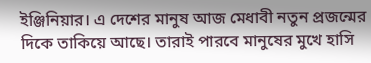ইঞ্জিনিয়ার। এ দেশের মানুষ আজ মেধাবী নতুন প্রজন্মের দিকে তাকিয়ে আছে। তারাই পারবে মানুষের মুখে হাসি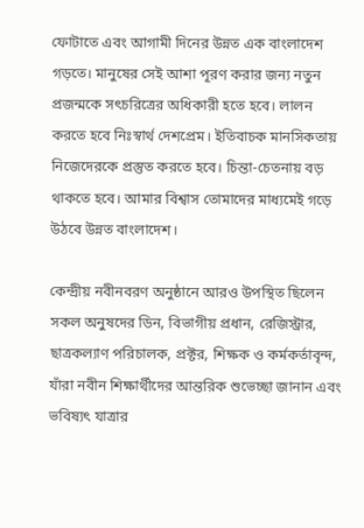ফোটাতে এবং আগামী দিনের উন্নত এক বাংলাদেশ গড়তে। মানুষের সেই আশা পূরণ করার জন্য নতুন প্রজন্মকে সৎচরিত্রের অধিকারী হতে হবে। লালন করতে হবে নিঃস্বার্থ দেশপ্রেম। ইতিবাচক মানসিকতায় নিজেদেরকে প্রস্তুত করতে হবে। চিন্তা-চেতনায় বড় থাকতে হবে। আমার বিশ্বাস তোমাদের মাধ্যমেই গড়ে উঠবে উন্নত বাংলাদেশ।

কেন্দ্রীয় নবীনবরণ অনুষ্ঠানে আরও উপস্থিত ছিলেন সকল অনুষদের ডিন, বিভাগীয় প্রধান, রেজিস্ট্রার, ছাত্রকল্যাণ পরিচালক, প্রক্টর, শিক্ষক ও কর্মকর্তাবৃন্দ, যাঁরা নবীন শিক্ষার্থীদের আন্তরিক শুভেচ্ছা জানান এবং ভবিষ্যৎ যাত্রার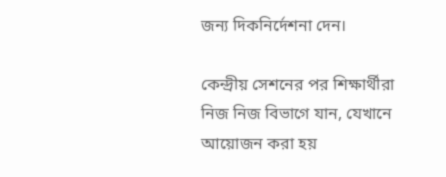জন্য দিকনির্দেশনা দেন।

কেন্দ্রীয় সেশনের পর শিক্ষার্থীরা নিজ নিজ বিভাগে যান, যেখানে আয়োজন করা হয়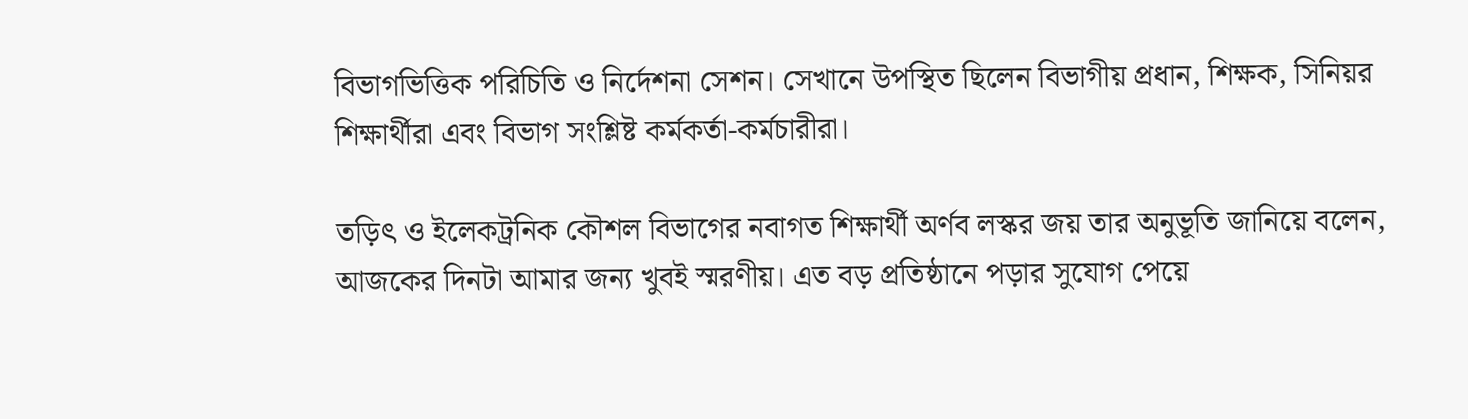বিভাগভিত্তিক পরিচিতি ও নির্দেশনা সেশন। সেখানে উপস্থিত ছিলেন বিভাগীয় প্রধান, শিক্ষক, সিনিয়র শিক্ষার্থীরা এবং বিভাগ সংশ্লিষ্ট কর্মকর্তা-কর্মচারীরা।

তড়িৎ ও ইলেকট্রনিক কৌশল বিভাগের নবাগত শিক্ষার্থী অর্ণব লস্কর জয় তার অনুভূতি জানিয়ে বলেন, আজকের দিনটা আমার জন্য খুবই স্মরণীয়। এত বড় প্রতিষ্ঠানে পড়ার সুযোগ পেয়ে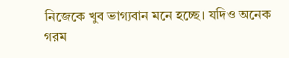নিজেকে খুব ভাগ্যবান মনে হচ্ছে। যদিও অনেক গরম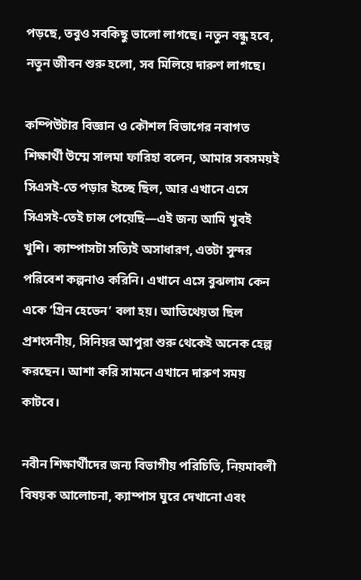পড়ছে, তবুও সবকিছু ভালো লাগছে। নতুন বন্ধু হবে, নতুন জীবন শুরু হলো, সব মিলিয়ে দারুণ লাগছে।

কম্পিউটার বিজ্ঞান ও কৌশল বিভাগের নবাগত শিক্ষার্থী উম্মে সালমা ফারিহা বলেন, আমার সবসময়ই সিএসই-তে পড়ার ইচ্ছে ছিল, আর এখানে এসে সিএসই-তেই চান্স পেয়েছি—এই জন্য আমি খুবই খুশি। ক্যাম্পাসটা সত্যিই অসাধারণ, এতটা সুন্দর পরিবেশ কল্পনাও করিনি। এখানে এসে বুঝলাম কেন একে ‘গ্রিন হেভেন’ বলা হয়। আতিথেয়তা ছিল প্রশংসনীয়, সিনিয়র আপুরা শুরু থেকেই অনেক হেল্প করছেন। আশা করি সামনে এখানে দারুণ সময় কাটবে।

নবীন শিক্ষার্থীদের জন্য বিভাগীয় পরিচিতি, নিয়মাবলী বিষয়ক আলোচনা, ক্যাম্পাস ঘুরে দেখানো এবং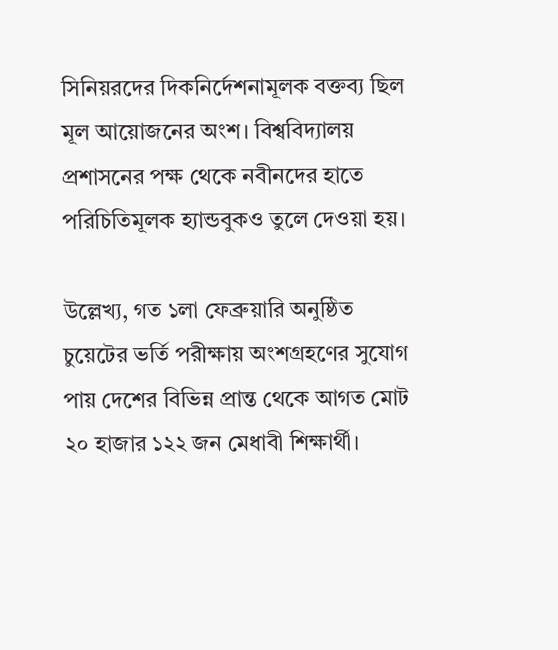সিনিয়রদের দিকনির্দেশনামূলক বক্তব্য ছিল মূল আয়োজনের অংশ। বিশ্ববিদ্যালয় প্রশাসনের পক্ষ থেকে নবীনদের হাতে পরিচিতিমূলক হ্যান্ডবুকও তুলে দেওয়া হয়।

উল্লেখ্য, গত ১লা ফেব্রুয়ারি অনুষ্ঠিত চুয়েটের ভর্তি পরীক্ষায় অংশগ্রহণের সুযোগ পায় দেশের বিভিন্ন প্রান্ত থেকে আগত মোট ২০ হাজার ১২২ জন মেধাবী শিক্ষার্থী।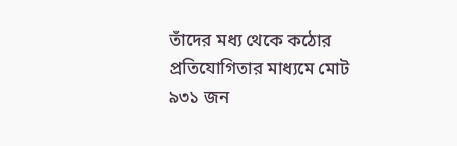তাঁদের মধ্য থেকে কঠোর প্রতিযোগিতার মাধ্যমে মোট ৯৩১ জন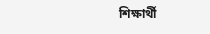শিক্ষার্থী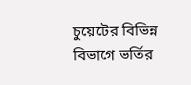চুয়েটের বিভিন্ন বিভাগে ভর্তির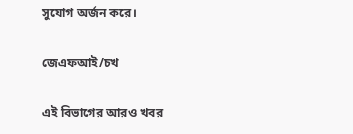সুযোগ অর্জন করে।

জেএফআই/চখ

এই বিভাগের আরও খবর